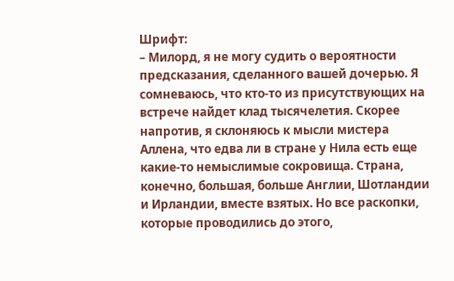Шрифт:
– Милорд, я не могу судить о вероятности предсказания, сделанного вашей дочерью. Я сомневаюсь, что кто-то из присутствующих на встрече найдет клад тысячелетия. Скорее напротив, я склоняюсь к мысли мистера Аллена, что едва ли в стране у Нила есть еще какие-то немыслимые сокровища. Страна, конечно, большая, больше Англии, Шотландии и Ирландии, вместе взятых. Но все раскопки, которые проводились до этого,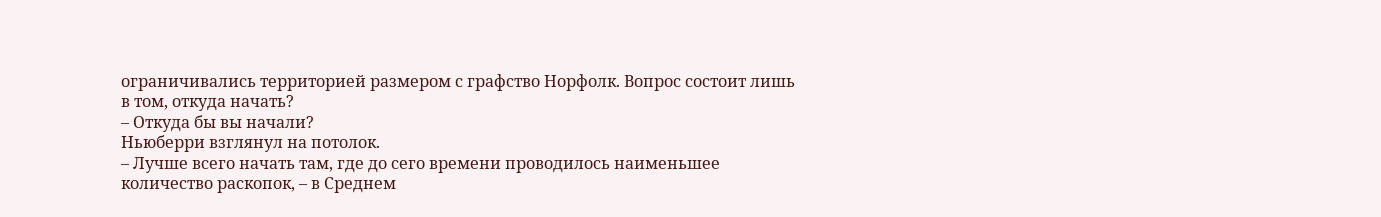ограничивались территорией размером с графство Норфолк. Вопрос состоит лишь в том, откуда начать?
– Откуда бы вы начали?
Ньюберри взглянул на потолок.
– Лучше всего начать там, где до сего времени проводилось наименьшее количество раскопок, – в Среднем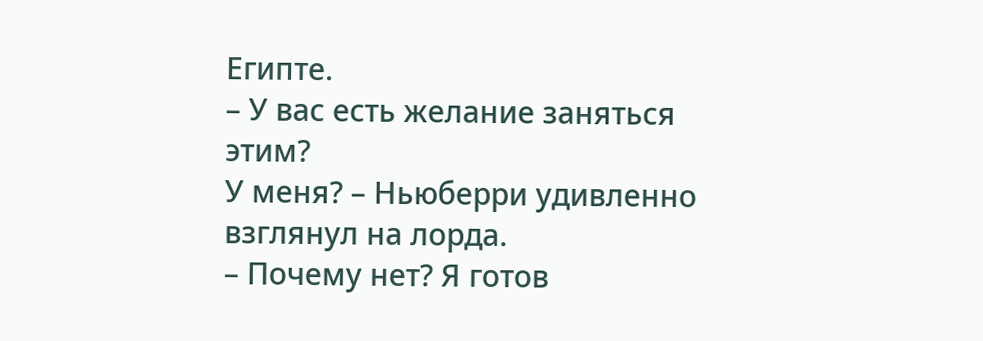Египте.
– У вас есть желание заняться этим?
У меня? – Ньюберри удивленно взглянул на лорда.
– Почему нет? Я готов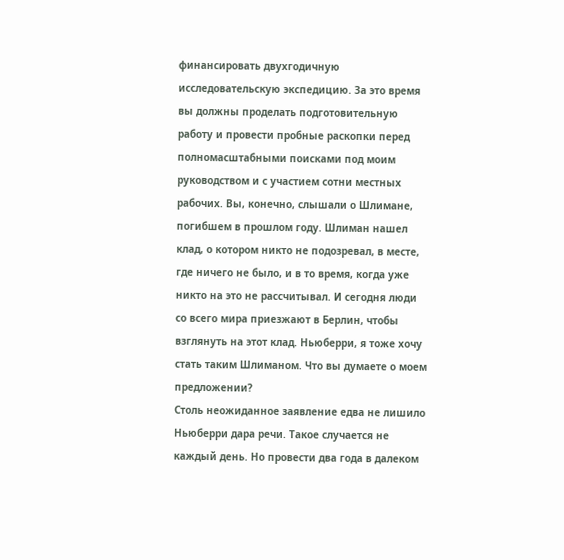финансировать двухгодичную исследовательскую экспедицию. За это время вы должны проделать подготовительную работу и провести пробные раскопки перед полномасштабными поисками под моим руководством и с участием сотни местных рабочих. Вы, конечно, слышали о Шлимане, погибшем в прошлом году. Шлиман нашел клад, о котором никто не подозревал, в месте, где ничего не было, и в то время, когда уже никто на это не рассчитывал. И сегодня люди со всего мира приезжают в Берлин, чтобы взглянуть на этот клад. Ньюберри, я тоже хочу стать таким Шлиманом. Что вы думаете о моем предложении?
Столь неожиданное заявление едва не лишило Ньюберри дара речи. Такое случается не каждый день. Но провести два года в далеком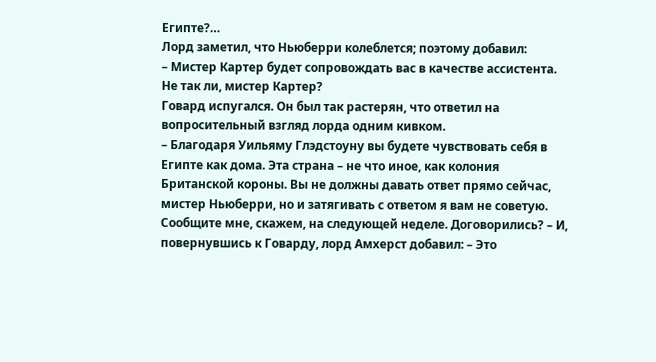Египте?…
Лорд заметил, что Ньюберри колеблется; поэтому добавил:
– Мистер Картер будет сопровождать вас в качестве ассистента. Не так ли, мистер Картер?
Говард испугался. Он был так растерян, что ответил на вопросительный взгляд лорда одним кивком.
– Благодаря Уильяму Глэдстоуну вы будете чувствовать себя в Египте как дома. Эта страна – не что иное, как колония Британской короны. Вы не должны давать ответ прямо сейчас, мистер Ньюберри, но и затягивать с ответом я вам не советую. Сообщите мне, скажем, на следующей неделе. Договорились? – И, повернувшись к Говарду, лорд Амхерст добавил: – Это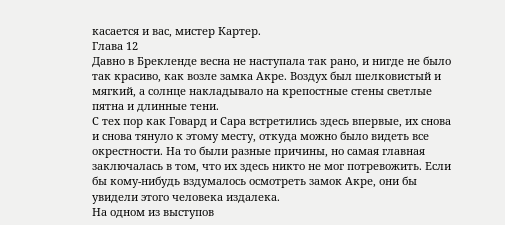касается и вас, мистер Картер.
Глава 12
Давно в Брекленде весна не наступала так рано, и нигде не было так красиво, как возле замка Акре. Воздух был шелковистый и мягкий, а солнце накладывало на крепостные стены светлые пятна и длинные тени.
С тех пор как Говард и Сара встретились здесь впервые, их снова и снова тянуло к этому месту, откуда можно было видеть все окрестности. На то были разные причины, но самая главная заключалась в том, что их здесь никто не мог потревожить. Если бы кому-нибудь вздумалось осмотреть замок Акре, они бы увидели этого человека издалека.
На одном из выступов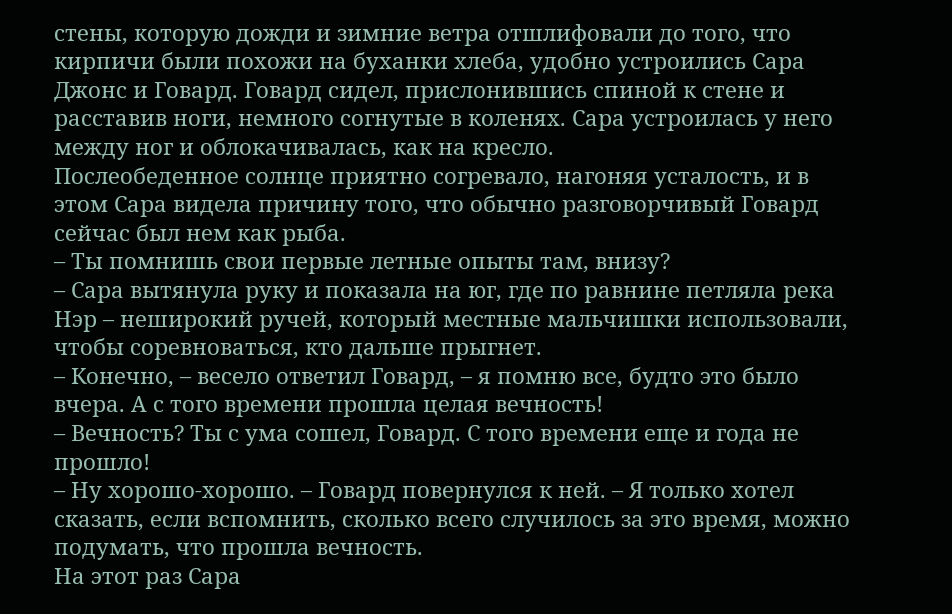стены, которую дожди и зимние ветра отшлифовали до того, что кирпичи были похожи на буханки хлеба, удобно устроились Сара Джонс и Говард. Говард сидел, прислонившись спиной к стене и расставив ноги, немного согнутые в коленях. Сара устроилась у него между ног и облокачивалась, как на кресло.
Послеобеденное солнце приятно согревало, нагоняя усталость, и в этом Сара видела причину того, что обычно разговорчивый Говард сейчас был нем как рыба.
– Ты помнишь свои первые летные опыты там, внизу?
– Сара вытянула руку и показала на юг, где по равнине петляла река Нэр – неширокий ручей, который местные мальчишки использовали, чтобы соревноваться, кто дальше прыгнет.
– Конечно, – весело ответил Говард, – я помню все, будто это было вчера. А с того времени прошла целая вечность!
– Вечность? Ты с ума сошел, Говард. С того времени еще и года не прошло!
– Ну хорошо-хорошо. – Говард повернулся к ней. – Я только хотел сказать, если вспомнить, сколько всего случилось за это время, можно подумать, что прошла вечность.
На этот раз Сара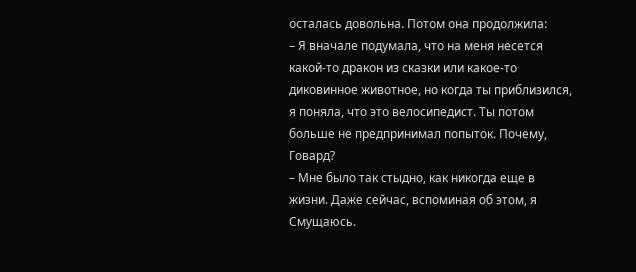осталась довольна. Потом она продолжила:
– Я вначале подумала, что на меня несется какой-то дракон из сказки или какое-то диковинное животное, но когда ты приблизился, я поняла, что это велосипедист. Ты потом больше не предпринимал попыток. Почему, Говард?
– Мне было так стыдно, как никогда еще в жизни. Даже сейчас, вспоминая об этом, я Смущаюсь.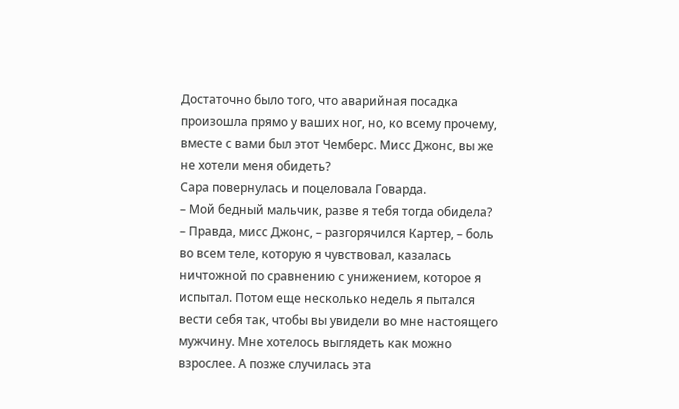Достаточно было того, что аварийная посадка произошла прямо у ваших ног, но, ко всему прочему, вместе с вами был этот Чемберс. Мисс Джонс, вы же не хотели меня обидеть?
Сара повернулась и поцеловала Говарда.
– Мой бедный мальчик, разве я тебя тогда обидела?
– Правда, мисс Джонс, – разгорячился Картер, – боль во всем теле, которую я чувствовал, казалась ничтожной по сравнению с унижением, которое я испытал. Потом еще несколько недель я пытался вести себя так, чтобы вы увидели во мне настоящего мужчину. Мне хотелось выглядеть как можно взрослее. А позже случилась эта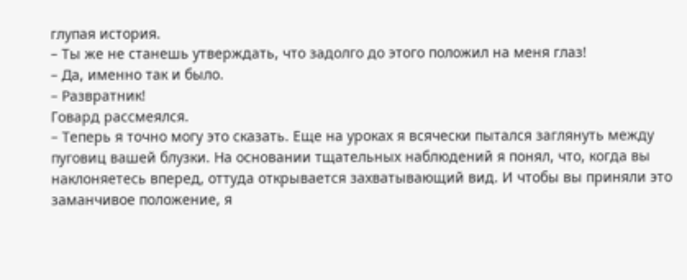глупая история.
– Ты же не станешь утверждать, что задолго до этого положил на меня глаз!
– Да, именно так и было.
– Развратник!
Говард рассмеялся.
– Теперь я точно могу это сказать. Еще на уроках я всячески пытался заглянуть между пуговиц вашей блузки. На основании тщательных наблюдений я понял, что, когда вы наклоняетесь вперед, оттуда открывается захватывающий вид. И чтобы вы приняли это заманчивое положение, я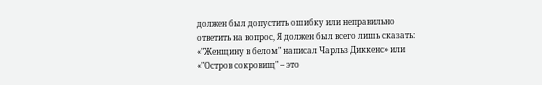должен был допустить ошибку или неправильно ответить на вопрос, Я должен был всего лишь сказать: «"Женщину в белом" написал Чарльз Диккенс» или «"Остров сокровищ" – это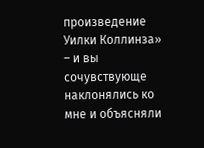произведение Уилки Коллинза» – и вы сочувствующе наклонялись ко мне и объясняли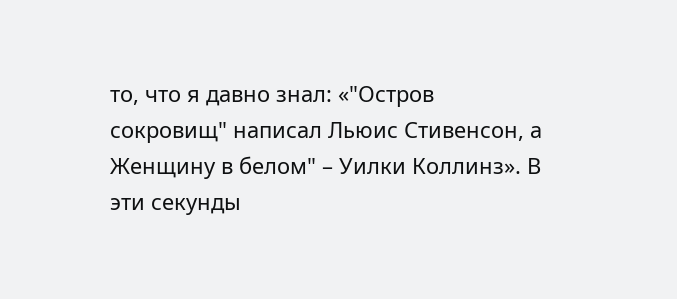то, что я давно знал: «"Остров сокровищ" написал Льюис Стивенсон, а Женщину в белом" – Уилки Коллинз». В эти секунды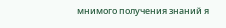мнимого получения знаний я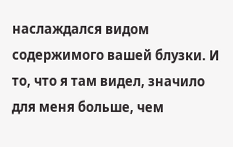наслаждался видом содержимого вашей блузки. И то, что я там видел, значило для меня больше, чем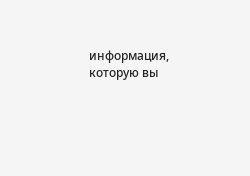информация, которую вы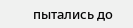пытались до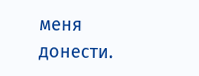меня донести.